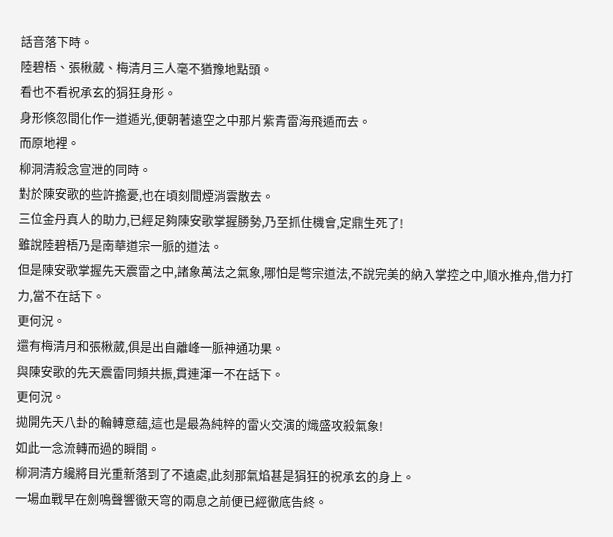話音落下時。
陸碧梧、張楸葳、梅清月三人毫不猶豫地點頭。
看也不看祝承玄的狷狂身形。
身形倏忽間化作一道遁光,便朝著遠空之中那片紫青雷海飛遁而去。
而原地裡。
柳洞清殺念宣泄的同時。
對於陳安歌的些許擔憂,也在頃刻間煙消雲散去。
三位金丹真人的助力,已經足夠陳安歌掌握勝勢,乃至抓住機會,定鼎生死了!
雖說陸碧梧乃是南華道宗一脈的道法。
但是陳安歌掌握先天震雷之中,諸象萬法之氣象,哪怕是彆宗道法,不說完美的納入掌控之中,順水推舟,借力打力,當不在話下。
更何況。
還有梅清月和張楸葳,俱是出自離峰一脈神通功果。
與陳安歌的先天震雷同頻共振,貫連渾一不在話下。
更何況。
拋開先天八卦的輪轉意蘊,這也是最為純粹的雷火交演的熾盛攻殺氣象!
如此一念流轉而過的瞬間。
柳洞清方纔將目光重新落到了不遠處,此刻那氣焰甚是狷狂的祝承玄的身上。
一場血戰早在劍鳴聲響徹天穹的兩息之前便已經徹底告終。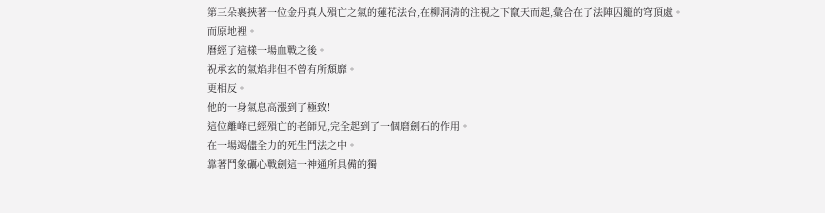第三朵裹挾著一位金丹真人殞亡之氣的蓮花法台,在柳洞清的注視之下竄天而起,彙合在了法陣囚籠的穹頂處。
而原地裡。
曆經了這樣一場血戰之後。
祝承玄的氣焰非但不曾有所頹靡。
更相反。
他的一身氣息高漲到了極致!
這位離峰已經殞亡的老師兄,完全起到了一個磨劍石的作用。
在一場竭儘全力的死生鬥法之中。
靠著鬥象礪心戰劍這一神通所具備的獨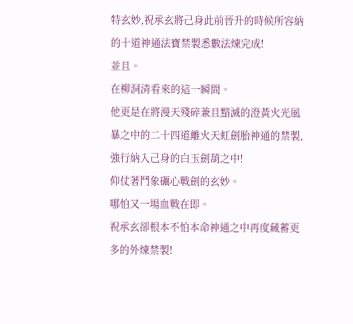特玄妙,祝承玄將己身此前晉升的時候所容納的十道神通法寶禁製悉數法煉完成!
並且。
在柳洞清看來的這一瞬間。
他更是在將漫天殘碎兼且黯滅的澄黃火光風暴之中的二十四道離火天虹劍胎神通的禁製,強行納入己身的白玉劍葫之中!
仰仗著鬥象礪心戰劍的玄妙。
哪怕又一場血戰在即。
祝承玄卻根本不怕本命神通之中再度藏蓄更多的外煉禁製!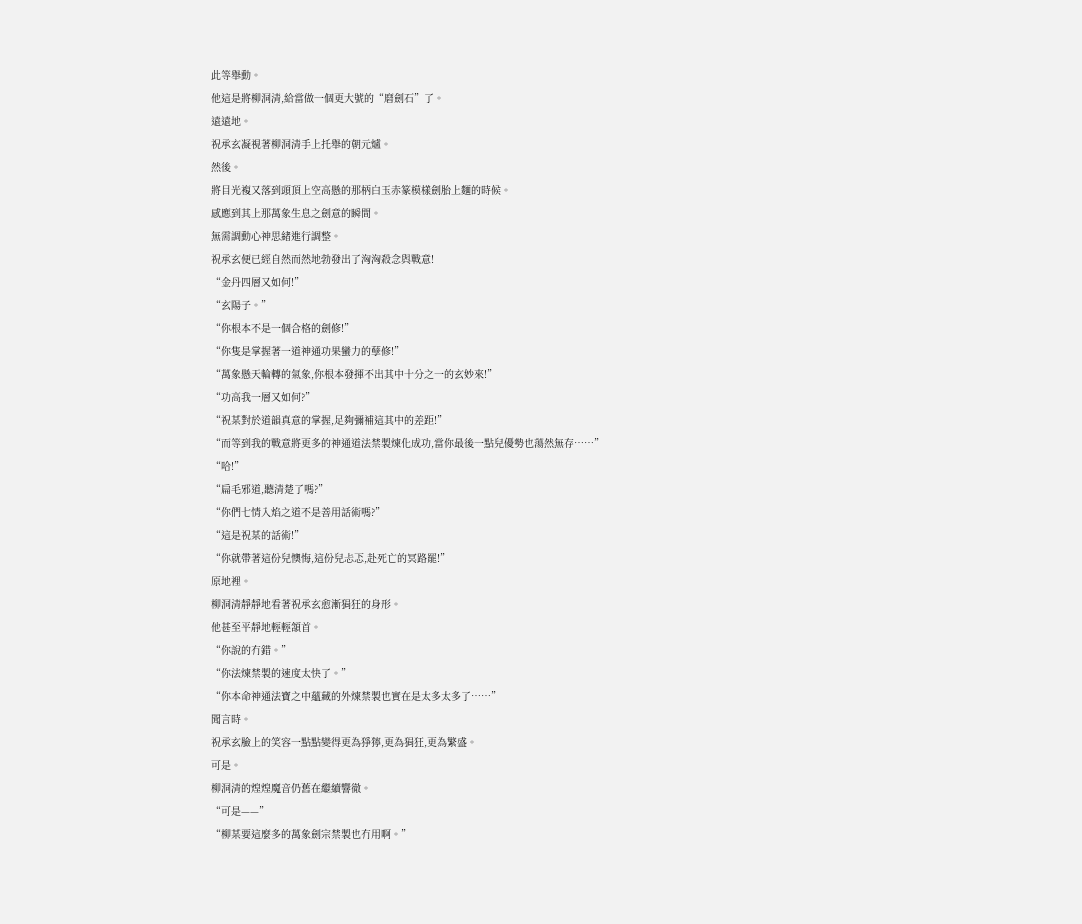此等舉動。
他這是將柳洞清,給當做一個更大號的“磨劍石”了。
遠遠地。
祝承玄凝視著柳洞清手上托舉的朝元爐。
然後。
將目光複又落到頭頂上空高懸的那柄白玉赤篆模樣劍胎上麵的時候。
感應到其上那萬象生息之劍意的瞬間。
無需調動心神思緒進行調整。
祝承玄便已經自然而然地勃發出了洶洶殺念與戰意!
“金丹四層又如何!”
“玄陽子。”
“你根本不是一個合格的劍修!”
“你隻是掌握著一道神通功果蠻力的孽修!”
“萬象懸天輪轉的氣象,你根本發揮不出其中十分之一的玄妙來!”
“功高我一層又如何?”
“祝某對於道韻真意的掌握,足夠彌補這其中的差距!”
“而等到我的戰意將更多的神通道法禁製煉化成功,當你最後一點兒優勢也蕩然無存……”
“哈!”
“扁毛邪道,聽清楚了嗎?”
“你們七情入焰之道不是善用話術嗎?”
“這是祝某的話術!”
“你就帶著這份兒懊悔,這份兒忐忑,赴死亡的冥路罷!”
原地裡。
柳洞清靜靜地看著祝承玄愈漸狷狂的身形。
他甚至平靜地輕輕頷首。
“你說的冇錯。”
“你法煉禁製的速度太快了。”
“你本命神通法寶之中蘊藏的外煉禁製也實在是太多太多了……”
聞言時。
祝承玄臉上的笑容一點點變得更為猙獰,更為狷狂,更為繁盛。
可是。
柳洞清的煌煌魔音仍舊在繼續響徹。
“可是——”
“柳某要這麼多的萬象劍宗禁製也冇用啊。”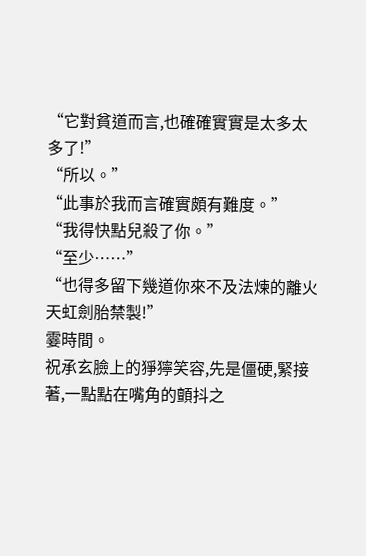“它對貧道而言,也確確實實是太多太多了!”
“所以。”
“此事於我而言確實頗有難度。”
“我得快點兒殺了你。”
“至少……”
“也得多留下幾道你來不及法煉的離火天虹劍胎禁製!”
霎時間。
祝承玄臉上的猙獰笑容,先是僵硬,緊接著,一點點在嘴角的顫抖之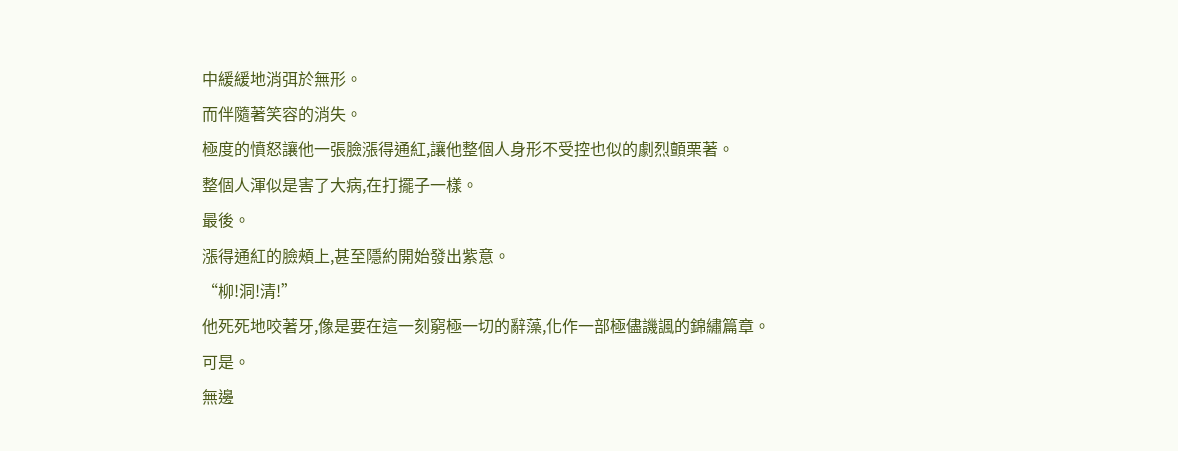中緩緩地消弭於無形。
而伴隨著笑容的消失。
極度的憤怒讓他一張臉漲得通紅,讓他整個人身形不受控也似的劇烈顫栗著。
整個人渾似是害了大病,在打擺子一樣。
最後。
漲得通紅的臉頰上,甚至隱約開始發出紫意。
“柳!洞!清!”
他死死地咬著牙,像是要在這一刻窮極一切的辭藻,化作一部極儘譏諷的錦繡篇章。
可是。
無邊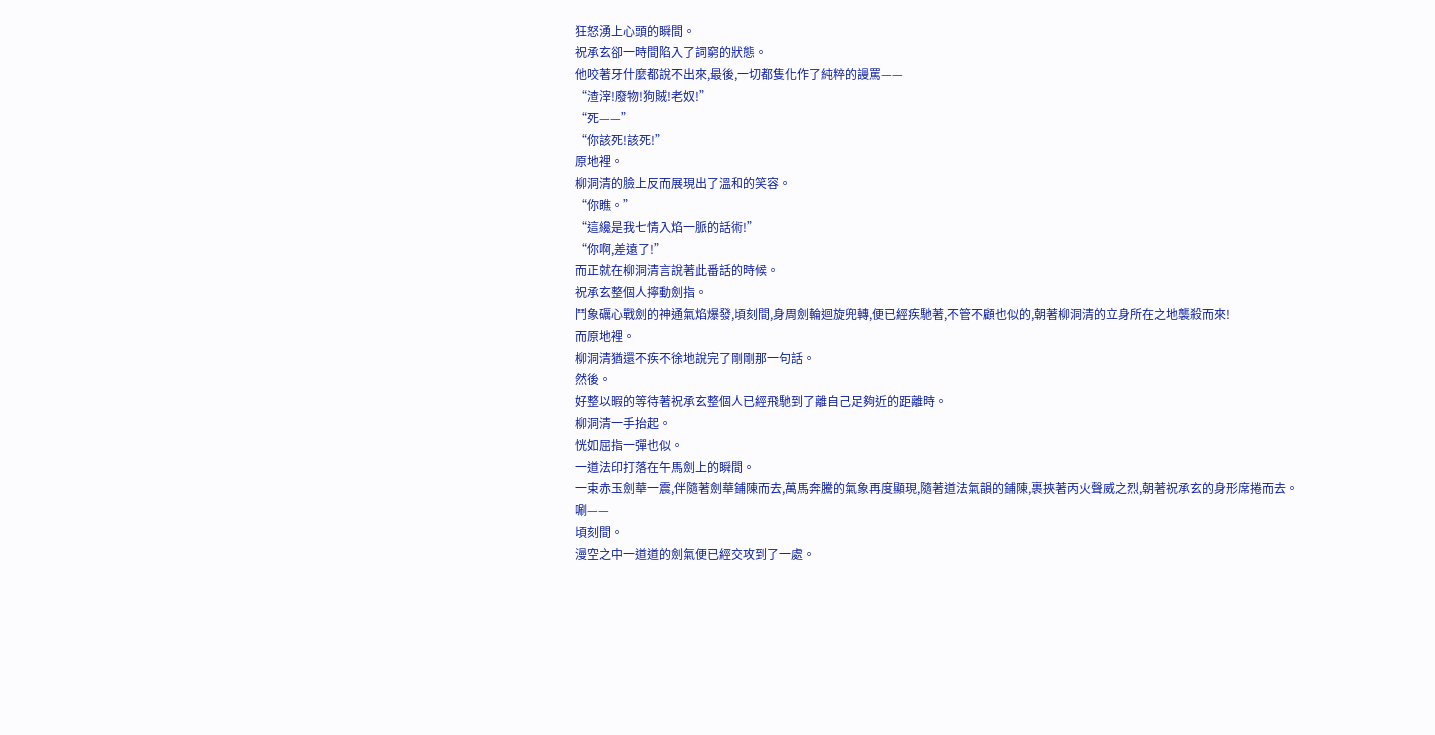狂怒湧上心頭的瞬間。
祝承玄卻一時間陷入了詞窮的狀態。
他咬著牙什麼都說不出來,最後,一切都隻化作了純粹的謾罵——
“渣滓!廢物!狗賊!老奴!”
“死——”
“你該死!該死!”
原地裡。
柳洞清的臉上反而展現出了溫和的笑容。
“你瞧。”
“這纔是我七情入焰一脈的話術!”
“你啊,差遠了!”
而正就在柳洞清言說著此番話的時候。
祝承玄整個人擰動劍指。
鬥象礪心戰劍的神通氣焰爆發,頃刻間,身周劍輪迴旋兜轉,便已經疾馳著,不管不顧也似的,朝著柳洞清的立身所在之地襲殺而來!
而原地裡。
柳洞清猶還不疾不徐地說完了剛剛那一句話。
然後。
好整以暇的等待著祝承玄整個人已經飛馳到了離自己足夠近的距離時。
柳洞清一手抬起。
恍如屈指一彈也似。
一道法印打落在午馬劍上的瞬間。
一束赤玉劍華一震,伴隨著劍華鋪陳而去,萬馬奔騰的氣象再度顯現,隨著道法氣韻的鋪陳,裹挾著丙火聲威之烈,朝著祝承玄的身形席捲而去。
唰——
頃刻間。
漫空之中一道道的劍氣便已經交攻到了一處。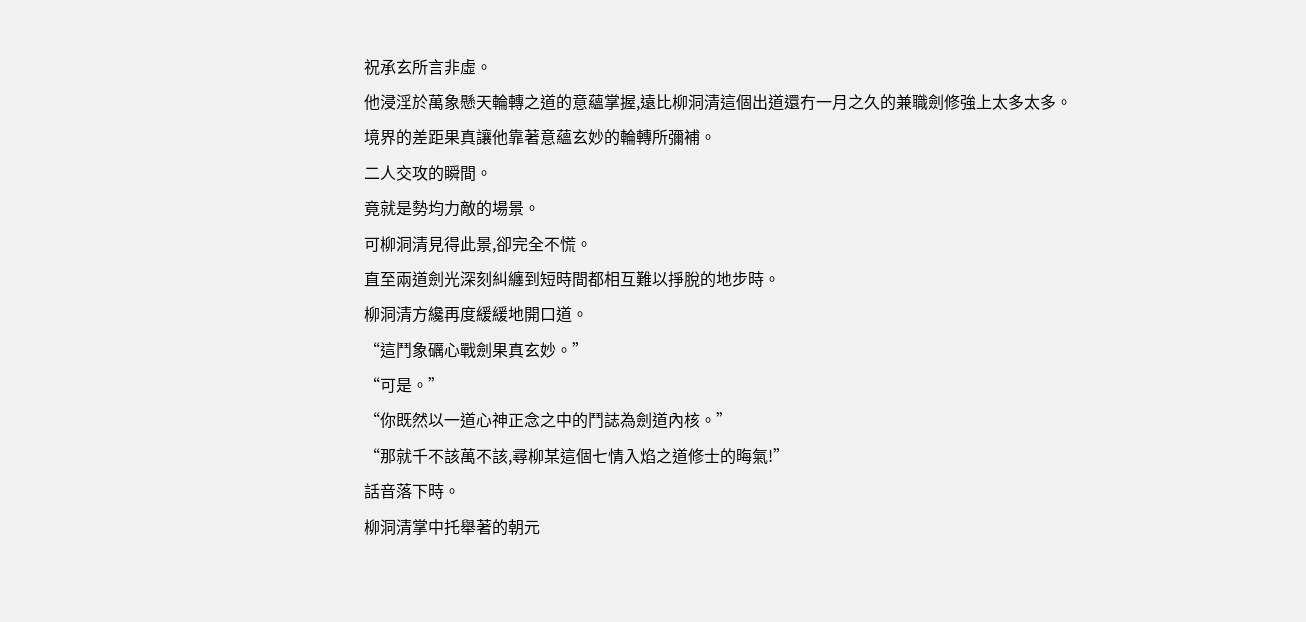祝承玄所言非虛。
他浸淫於萬象懸天輪轉之道的意蘊掌握,遠比柳洞清這個出道還冇一月之久的兼職劍修強上太多太多。
境界的差距果真讓他靠著意蘊玄妙的輪轉所彌補。
二人交攻的瞬間。
竟就是勢均力敵的場景。
可柳洞清見得此景,卻完全不慌。
直至兩道劍光深刻糾纏到短時間都相互難以掙脫的地步時。
柳洞清方纔再度緩緩地開口道。
“這鬥象礪心戰劍果真玄妙。”
“可是。”
“你既然以一道心神正念之中的鬥誌為劍道內核。”
“那就千不該萬不該,尋柳某這個七情入焰之道修士的晦氣!”
話音落下時。
柳洞清掌中托舉著的朝元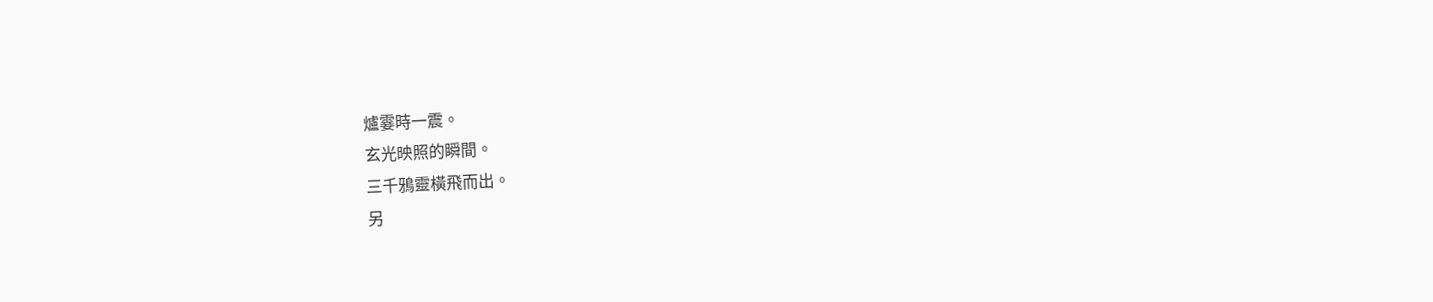爐霎時一震。
玄光映照的瞬間。
三千鴉靈橫飛而出。
另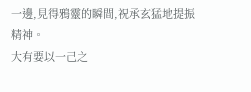一邊,見得鴉靈的瞬間,祝承玄猛地提振精神。
大有要以一己之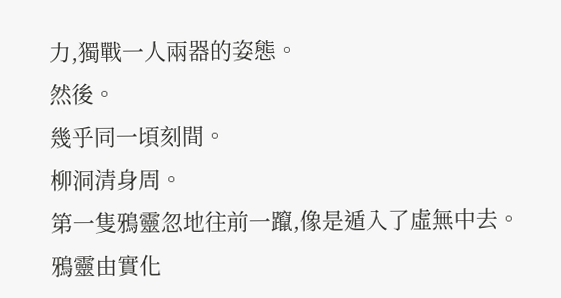力,獨戰一人兩器的姿態。
然後。
幾乎同一頃刻間。
柳洞清身周。
第一隻鴉靈忽地往前一躥,像是遁入了虛無中去。
鴉靈由實化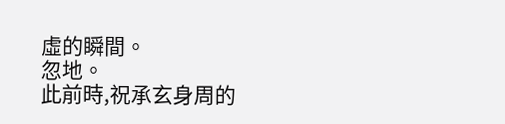虛的瞬間。
忽地。
此前時,祝承玄身周的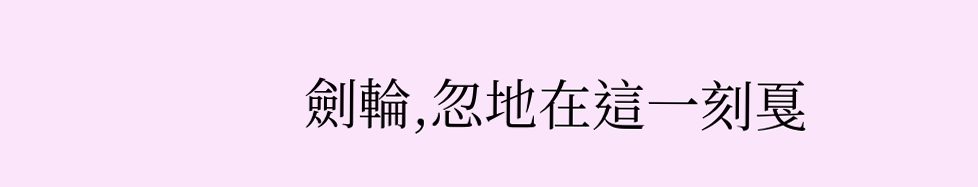劍輪,忽地在這一刻戛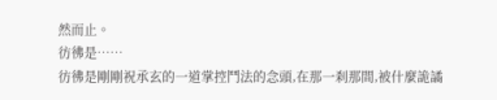然而止。
彷彿是……
彷彿是剛剛祝承玄的一道掌控鬥法的念頭,在那一刹那間,被什麼詭譎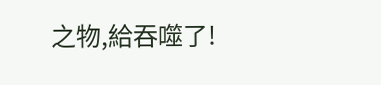之物,給吞噬了!